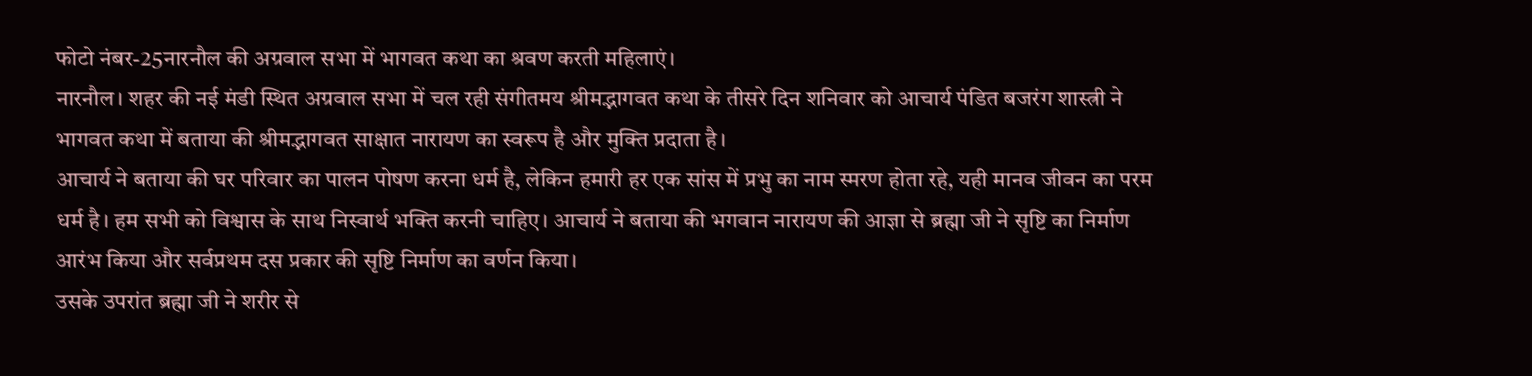फोटो नंबर-25नारनौल की अग्रवाल सभा में भागवत कथा का श्रवण करती महिलाएं।
नारनौल। शहर की नई मंडी स्थित अग्रवाल सभा में चल रही संगीतमय श्रीमद्भागवत कथा के तीसरे दिन शनिवार को आचार्य पंडित बजरंग शास्त्री ने भागवत कथा में बताया की श्रीमद्भागवत साक्षात नारायण का स्वरूप है और मुक्ति प्रदाता है।
आचार्य ने बताया की घर परिवार का पालन पोषण करना धर्म है, लेकिन हमारी हर एक सांस में प्रभु का नाम स्मरण होता रहे, यही मानव जीवन का परम धर्म है। हम सभी को विश्वास के साथ निस्वार्थ भक्ति करनी चाहिए। आचार्य ने बताया की भगवान नारायण की आज्ञा से ब्रह्मा जी ने सृष्टि का निर्माण आरंभ किया और सर्वप्रथम दस प्रकार की सृष्टि निर्माण का वर्णन किया।
उसके उपरांत ब्रह्मा जी ने शरीर से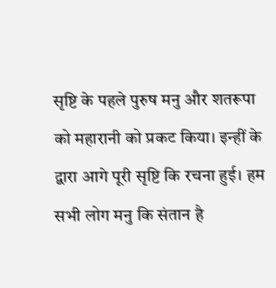सृष्टि के पहले पुरुष मनु और शतरूपा को महारानी को प्रकट किया। इन्हीं के द्वारा आगे पूरी सृष्टि कि रचना हुई। हम सभी लोग मनु कि संतान है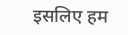इसलिए हम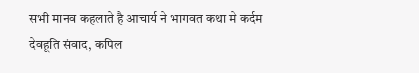सभी मानव कहलाते है आचार्य ने भागवत कथा मे कर्दम देवहूति संवाद, कपिल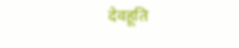देवहूति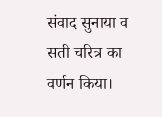संवाद सुनाया व सती चरित्र का वर्णन किया।